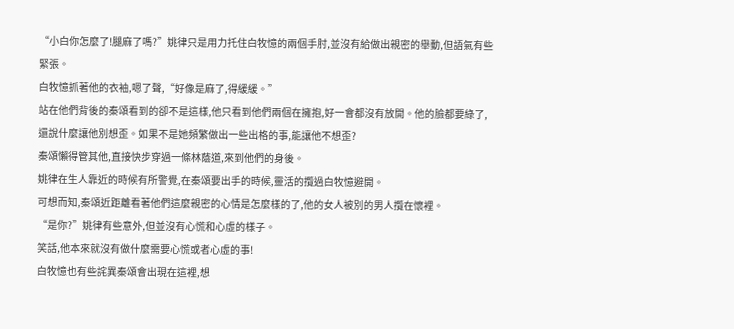“小白你怎麼了!腿麻了嗎?”姚律只是用力托住白牧憶的兩個手肘,並沒有給做出親密的舉動,但語氣有些緊張。
白牧憶抓著他的衣袖,嗯了聲,“好像是麻了,得緩緩。”
站在他們背後的秦頌看到的卻不是這樣,他只看到他們兩個在擁抱,好一會都沒有放開。他的臉都要綠了,還說什麼讓他別想歪。如果不是她頻繁做出一些出格的事,能讓他不想歪?
秦頌懶得管其他,直接快步穿過一條林蔭道,來到他們的身後。
姚律在生人靠近的時候有所警覺,在秦頌要出手的時候,靈活的攬過白牧憶避開。
可想而知,秦頌近距離看著他們這麼親密的心情是怎麼樣的了,他的女人被別的男人攬在懷裡。
“是你?”姚律有些意外,但並沒有心慌和心虛的樣子。
笑話,他本來就沒有做什麼需要心慌或者心虛的事!
白牧憶也有些詫異秦頌會出現在這裡,想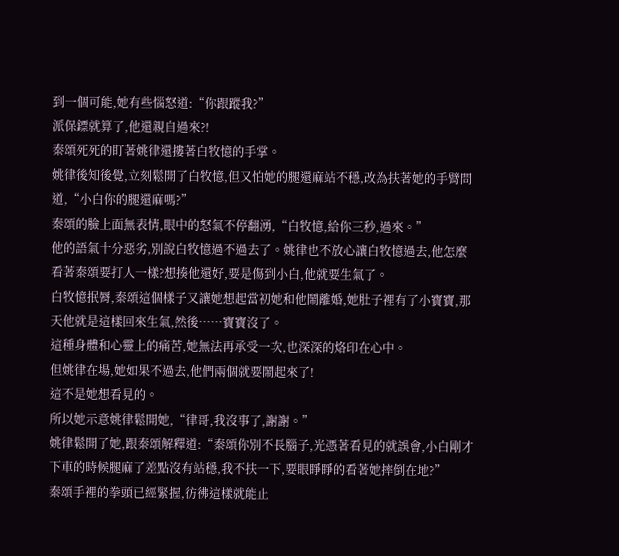到一個可能,她有些惱怒道:“你跟蹤我?”
派保鏢就算了,他還親自過來?!
秦頌死死的盯著姚律還摟著白牧憶的手掌。
姚律後知後覺,立刻鬆開了白牧憶,但又怕她的腿還麻站不穩,改為扶著她的手臂問道,“小白你的腿還麻嗎?”
秦頌的臉上面無表情,眼中的怒氣不停翻湧,“白牧憶,給你三秒,過來。”
他的語氣十分惡劣,別說白牧憶過不過去了。姚律也不放心讓白牧憶過去,他怎麼看著秦頌要打人一樣?想揍他還好,要是傷到小白,他就要生氣了。
白牧憶抿脣,秦頌這個樣子又讓她想起當初她和他鬧離婚,她肚子裡有了小寶寶,那天他就是這樣回來生氣,然後……寶寶沒了。
這種身體和心靈上的痛苦,她無法再承受一次,也深深的烙印在心中。
但姚律在場,她如果不過去,他們兩個就要鬧起來了!
這不是她想看見的。
所以她示意姚律鬆開她,“律哥,我沒事了,謝謝。”
姚律鬆開了她,跟秦頌解釋道:“秦頌你別不長腦子,光憑著看見的就誤會,小白剛才下車的時候腿麻了差點沒有站穩,我不扶一下,要眼睜睜的看著她摔倒在地?”
秦頌手裡的拳頭已經緊握,彷彿這樣就能止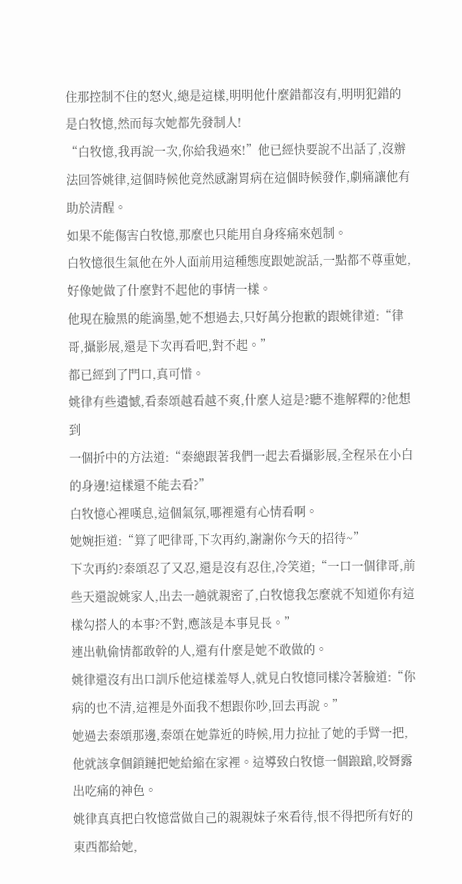住那控制不住的怒火,總是這樣,明明他什麼錯都沒有,明明犯錯的是白牧憶,然而每次她都先發制人!
“白牧憶,我再說一次,你給我過來!”他已經快要說不出話了,沒辦法回答姚律,這個時候他竟然感謝胃病在這個時候發作,劇痛讓他有助於清醒。
如果不能傷害白牧憶,那麼也只能用自身疼痛來剋制。
白牧憶很生氣他在外人面前用這種態度跟她說話,一點都不尊重她,好像她做了什麼對不起他的事情一樣。
他現在臉黑的能滴墨,她不想過去,只好萬分抱歉的跟姚律道:“律哥,攝影展,還是下次再看吧,對不起。”
都已經到了門口,真可惜。
姚律有些遺憾,看秦頌越看越不爽,什麼人這是?聽不進解釋的?他想到
一個折中的方法道:“秦總跟著我們一起去看攝影展,全程呆在小白的身邊!這樣還不能去看?”
白牧憶心裡嘆息,這個氣氛,哪裡還有心情看啊。
她婉拒道:“算了吧律哥,下次再約,謝謝你今天的招待~”
下次再約?秦頌忍了又忍,還是沒有忍住,冷笑道;“一口一個律哥,前些天還說姚家人,出去一趟就親密了,白牧憶我怎麼就不知道你有這樣勾搭人的本事?不對,應該是本事見長。”
連出軌偷情都敢幹的人,還有什麼是她不敢做的。
姚律還沒有出口訓斥他這樣羞辱人,就見白牧憶同樣冷著臉道:“你病的也不清,這裡是外面我不想跟你吵,回去再說。”
她過去秦頌那邊,秦頌在她靠近的時候,用力拉扯了她的手臂一把,他就該拿個鎖鏈把她給縮在家裡。這導致白牧憶一個踉蹌,咬脣露出吃痛的神色。
姚律真真把白牧憶當做自己的親親妹子來看待,恨不得把所有好的東西都給她,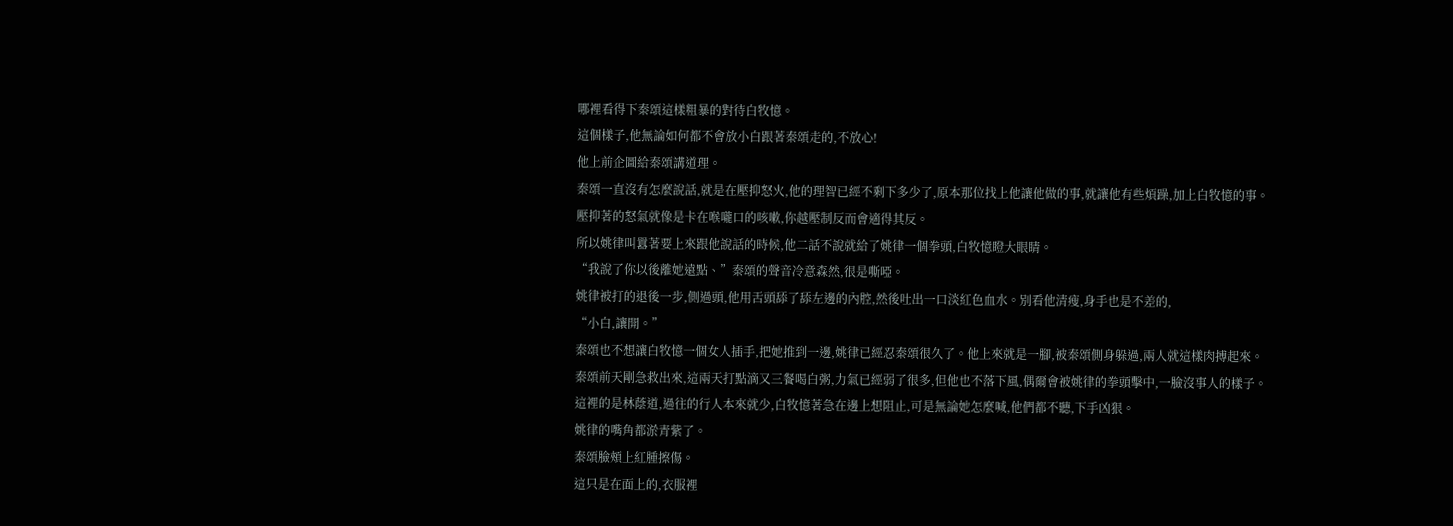哪裡看得下秦頌這樣粗暴的對待白牧憶。
這個樣子,他無論如何都不會放小白跟著秦頌走的,不放心!
他上前企圖給秦頌講道理。
秦頌一直沒有怎麼說話,就是在壓抑怒火,他的理智已經不剩下多少了,原本那位找上他讓他做的事,就讓他有些煩躁,加上白牧憶的事。
壓抑著的怒氣就像是卡在喉嚨口的咳嗽,你越壓制反而會適得其反。
所以姚律叫囂著要上來跟他說話的時候,他二話不說就給了姚律一個拳頭,白牧憶瞪大眼睛。
“我說了你以後離她遠點、”秦頌的聲音冷意森然,很是嘶啞。
姚律被打的退後一步,側過頭,他用舌頭舔了舔左邊的內腔,然後吐出一口淡紅色血水。別看他清瘦,身手也是不差的,
“小白,讓開。”
秦頌也不想讓白牧憶一個女人插手,把她推到一邊,姚律已經忍秦頌很久了。他上來就是一腳,被秦頌側身躲過,兩人就這樣肉搏起來。
秦頌前天剛急救出來,這兩天打點滴又三餐喝白粥,力氣已經弱了很多,但他也不落下風,偶爾會被姚律的拳頭擊中,一臉沒事人的樣子。
這裡的是林蔭道,過往的行人本來就少,白牧憶著急在邊上想阻止,可是無論她怎麼喊,他們都不聽,下手凶狠。
姚律的嘴角都淤青紫了。
秦頌臉頰上紅腫擦傷。
這只是在面上的,衣服裡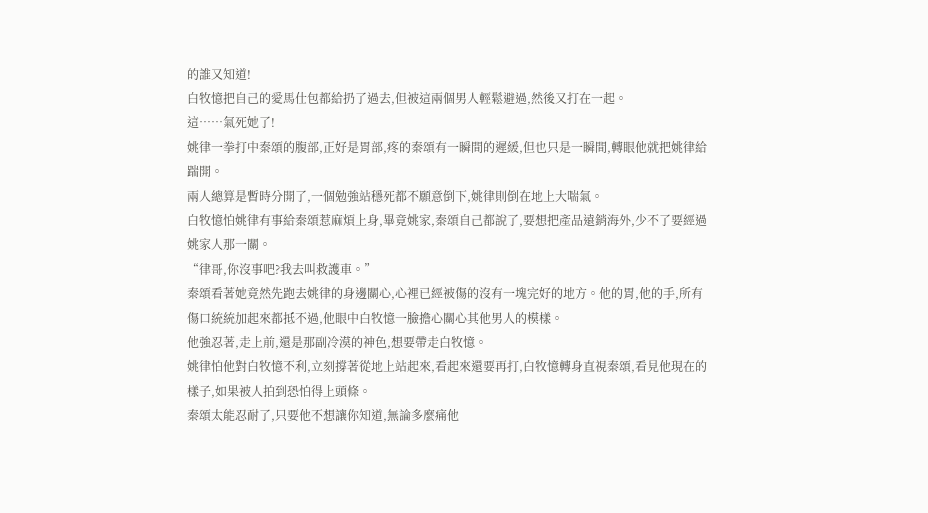的誰又知道!
白牧憶把自己的愛馬仕包都給扔了過去,但被這兩個男人輕鬆避過,然後又打在一起。
這……氣死她了!
姚律一拳打中秦頌的腹部,正好是胃部,疼的秦頌有一瞬間的遲緩,但也只是一瞬間,轉眼他就把姚律給踹開。
兩人總算是暫時分開了,一個勉強站穩死都不願意倒下,姚律則倒在地上大喘氣。
白牧憶怕姚律有事給秦頌惹麻煩上身,畢竟姚家,秦頌自己都說了,要想把產品遠銷海外,少不了要經過姚家人那一關。
“律哥,你沒事吧?我去叫救護車。”
秦頌看著她竟然先跑去姚律的身邊關心,心裡已經被傷的沒有一塊完好的地方。他的胃,他的手,所有傷口統統加起來都抵不過,他眼中白牧憶一臉擔心關心其他男人的模樣。
他強忍著,走上前,還是那副冷漠的神色,想要帶走白牧憶。
姚律怕他對白牧憶不利,立刻撐著從地上站起來,看起來還要再打,白牧憶轉身直視秦頌,看見他現在的樣子,如果被人拍到恐怕得上頭條。
秦頌太能忍耐了,只要他不想讓你知道,無論多麼痛他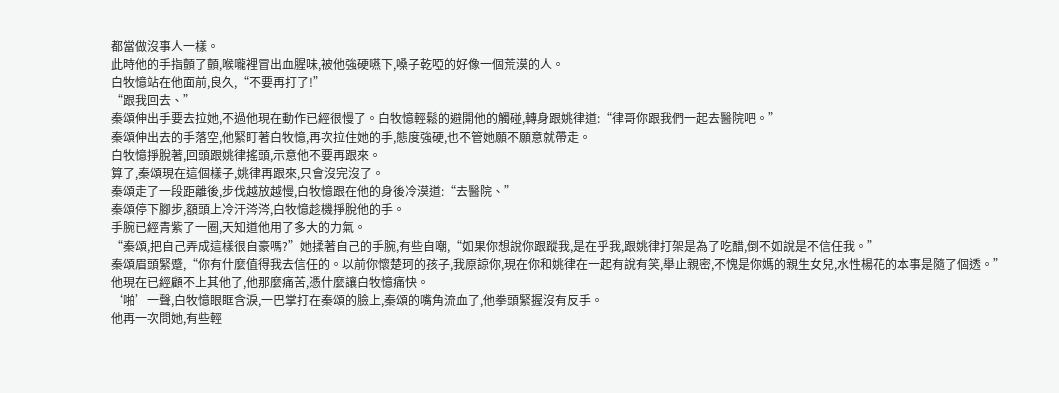都當做沒事人一樣。
此時他的手指顫了顫,喉嚨裡冒出血腥味,被他強硬嚥下,嗓子乾啞的好像一個荒漠的人。
白牧憶站在他面前,良久,“不要再打了!”
“跟我回去、”
秦頌伸出手要去拉她,不過他現在動作已經很慢了。白牧憶輕鬆的避開他的觸碰,轉身跟姚律道:“律哥你跟我們一起去醫院吧。”
秦頌伸出去的手落空,他緊盯著白牧憶,再次拉住她的手,態度強硬,也不管她願不願意就帶走。
白牧憶掙脫著,回頭跟姚律搖頭,示意他不要再跟來。
算了,秦頌現在這個樣子,姚律再跟來,只會沒完沒了。
秦頌走了一段距離後,步伐越放越慢,白牧憶跟在他的身後冷漠道:“去醫院、”
秦頌停下腳步,額頭上冷汗涔涔,白牧憶趁機掙脫他的手。
手腕已經青紫了一圈,天知道他用了多大的力氣。
“秦頌,把自己弄成這樣很自豪嗎?”她揉著自己的手腕,有些自嘲,“如果你想說你跟蹤我,是在乎我,跟姚律打架是為了吃醋,倒不如說是不信任我。”
秦頌眉頭緊蹙,“你有什麼值得我去信任的。以前你懷楚珂的孩子,我原諒你,現在你和姚律在一起有說有笑,舉止親密,不愧是你媽的親生女兒,水性楊花的本事是隨了個透。”
他現在已經顧不上其他了,他那麼痛苦,憑什麼讓白牧憶痛快。
‘啪’一聲,白牧憶眼眶含淚,一巴掌打在秦頌的臉上,秦頌的嘴角流血了,他拳頭緊握沒有反手。
他再一次問她,有些輕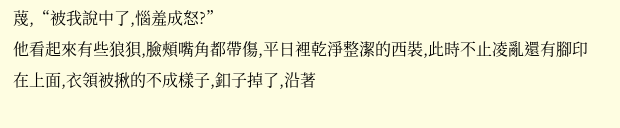蔑,“被我說中了,惱羞成怒?”
他看起來有些狼狽,臉頰嘴角都帶傷,平日裡乾淨整潔的西裝,此時不止凌亂還有腳印在上面,衣領被揪的不成樣子,釦子掉了,沿著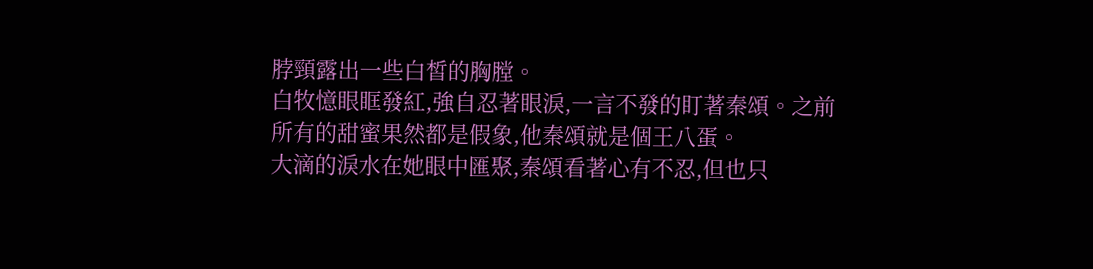脖頸露出一些白皙的胸膛。
白牧憶眼眶發紅,強自忍著眼淚,一言不發的盯著秦頌。之前所有的甜蜜果然都是假象,他秦頌就是個王八蛋。
大滴的淚水在她眼中匯聚,秦頌看著心有不忍,但也只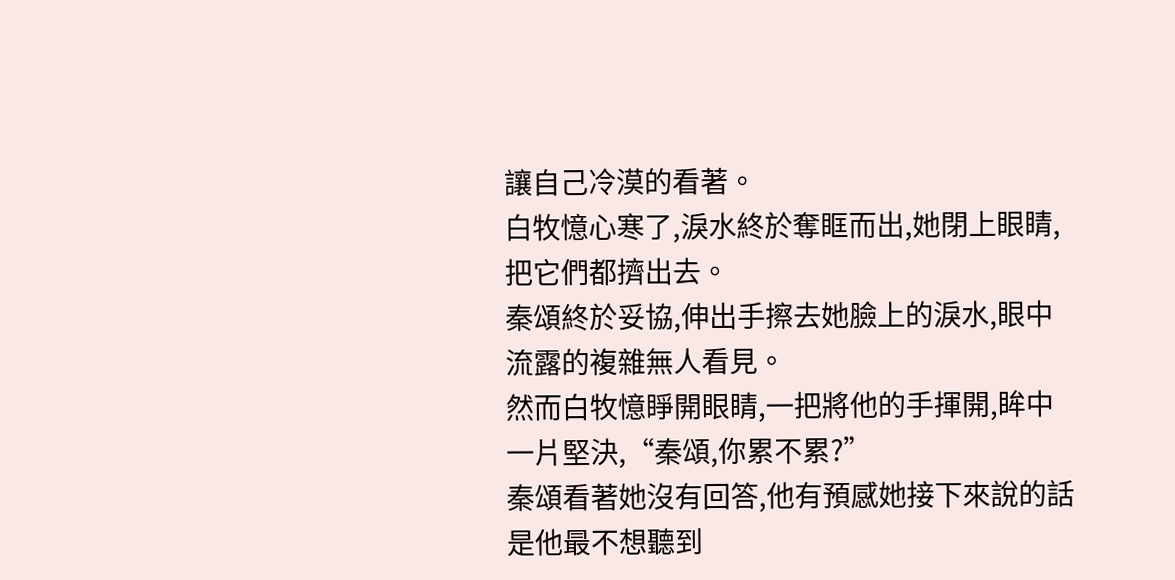讓自己冷漠的看著。
白牧憶心寒了,淚水終於奪眶而出,她閉上眼睛,把它們都擠出去。
秦頌終於妥協,伸出手擦去她臉上的淚水,眼中流露的複雜無人看見。
然而白牧憶睜開眼睛,一把將他的手揮開,眸中一片堅決,“秦頌,你累不累?”
秦頌看著她沒有回答,他有預感她接下來說的話是他最不想聽到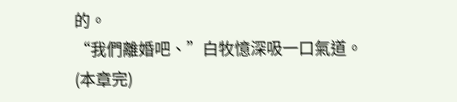的。
“我們離婚吧、”白牧憶深吸一口氣道。
(本章完)